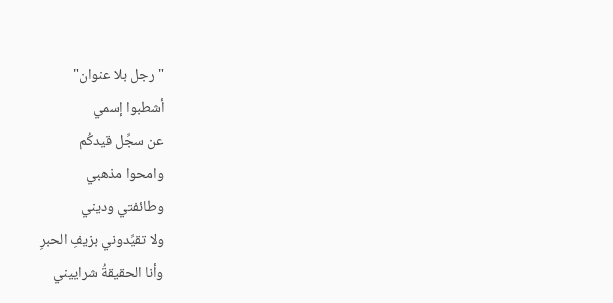" رجل بلا عنوان"
أشطبوا إسمي
عن سجِّل قيدكُم
وامحوا مذهبي
وطائفتي وديني
ولا تقيِّدوني بزيفِ الحبرِ
وأنا الحقيقةُ شراييني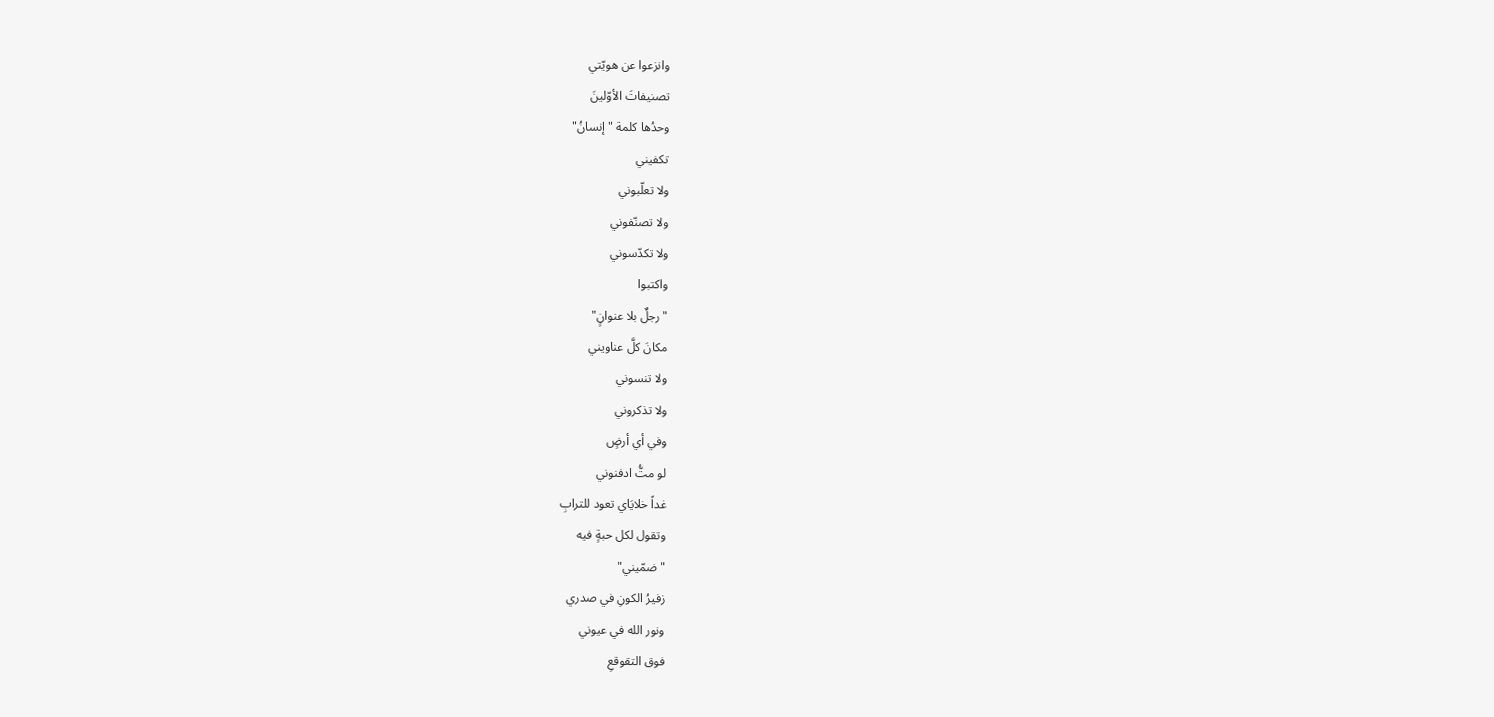وانزعوا عن هويّتي
تصنيفاتَ الأوّلينَ
وحدُها كلمة "إنسانُ"
تكفيني
ولا تعلّبوني
ولا تصنّفوني
ولا تكدّسوني
واكتبوا
"رجلٌ بلا عنوانٍ"
مكانَ كلَّ عناويني
ولا تنسوني
ولا تذكروني
وفي أي أرضٍ
لو متُّ ادفنوني
غداً خلايَاي تعود للترابِ
وتقول لكل حبةٍ فيه
"ضمّيني"
زفيرُ الكونِ في صدري
ونور الله في عيوني
فوق التقوقعِ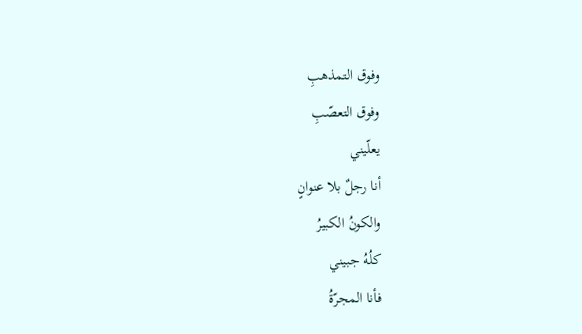وفوق التمذهبِ
وفوق التعصّبِ
يعلّيني
أنا رجلٌ بلا عنوانٍ
والكونُ الكبيرُ
كلُهُ جبيني
فأنا المجرّةُ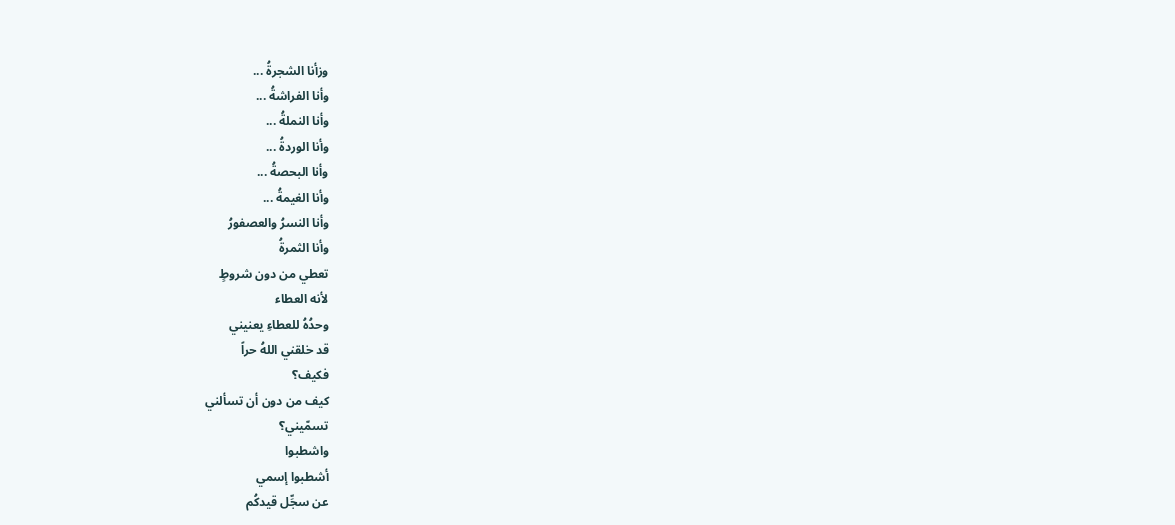وزأنا الشجرةُ ...
وأنا الفراشةُ ...
وأنا النملةُ ...
وأنا الوردةُ ...
وأنا البحصةُ ...
وأنا الغيمةُ ...
وأنا النسرُ والعصفورُ
وأنا الثمرةُ
تعطي من دون شروطٍ
لأنه العطاء
وحدُهُ للعطاءِ يعنيني
قد خلقني اللهُ حراً
فكيف؟
كيف من دون أن تسألني
تسمّيني؟
واشطبوا
أشطبوا إسمي
عن سجِّل قيدكُم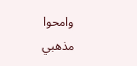وامحوا مذهبي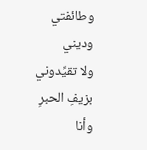وطائفتي وديني
ولا تقيِّدوني بزيفِ الحبرِ
وأنا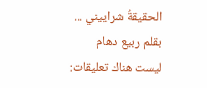الحقيقةُ شراييني ...
بقلم ربيع دهام
ليست هناك تعليقات: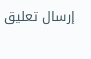إرسال تعليق